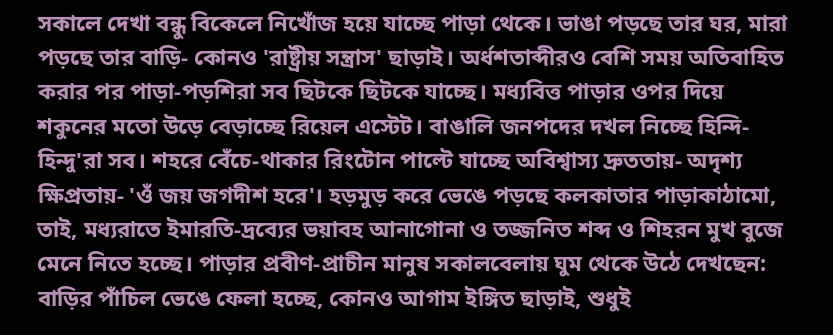সকালে দেখা বন্ধু বিকেলে নিখোঁজ হয়ে যাচ্ছে পাড়া থেকে। ভাঙা পড়ছে তার ঘর, মারা পড়ছে তার বাড়ি- কোনও 'রাষ্ট্রীয় সন্ত্রাস' ছাড়াই। অর্ধশতাব্দীরও বেশি সময় অতিবাহিত করার পর পাড়া-পড়শিরা সব ছিটকে ছিটকে যাচ্ছে। মধ্যবিত্ত পাড়ার ওপর দিয়ে শকুনের মতো উড়ে বেড়াচ্ছে রিয়েল এস্টেট। বাঙালি জনপদের দখল নিচ্ছে হিন্দি-হিন্দু'রা সব। শহরে বেঁচে-থাকার রিংটোন পাল্টে যাচ্ছে অবিশ্বাস্য দ্রুততায়- অদৃশ্য ক্ষিপ্রতায়- 'ওঁ জয় জগদীশ হরে'। হড়মুড় করে ভেঙে পড়ছে কলকাতার পাড়াকাঠামো, তাই, মধ্যরাতে ইমারতি-দ্রব্যের ভয়াবহ আনাগোনা ও তজ্জনিত শব্দ ও শিহরন মুখ বুজে মেনে নিতে হচ্ছে। পাড়ার প্রবীণ-প্রাচীন মানুষ সকালবেলায় ঘুম থেকে উঠে দেখছেন:
বাড়ির পাঁচিল ভেঙে ফেলা হচ্ছে, কোনও আগাম ইঙ্গিত ছাড়াই, শুধুই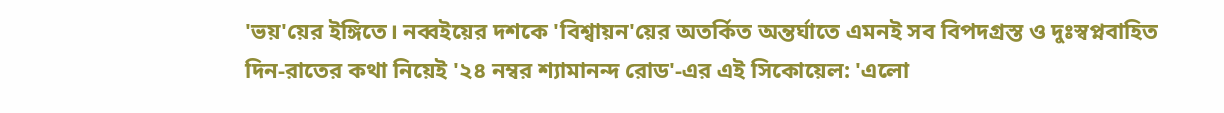'ভয়'য়ের ইঙ্গিতে। নব্বইয়ের দশকে 'বিশ্বায়ন'য়ের অতর্কিত অন্তর্ঘাতে এমনই সব বিপদগ্রস্ত ও দুঃস্বপ্নবাহিত দিন-রাতের কথা নিয়েই '২৪ নম্বর শ্যামানন্দ রোড'-এর এই সিকোয়েল: 'এলো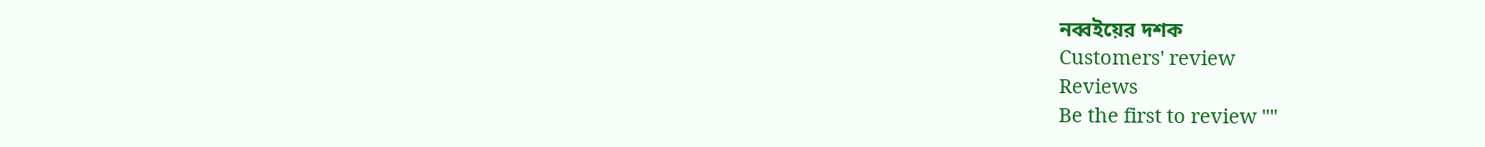নব্বইয়ের দশক
Customers' review
Reviews
Be the first to review ""